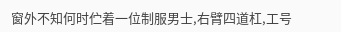窗外不知何时伫着一位制服男士,右臂四道杠,工号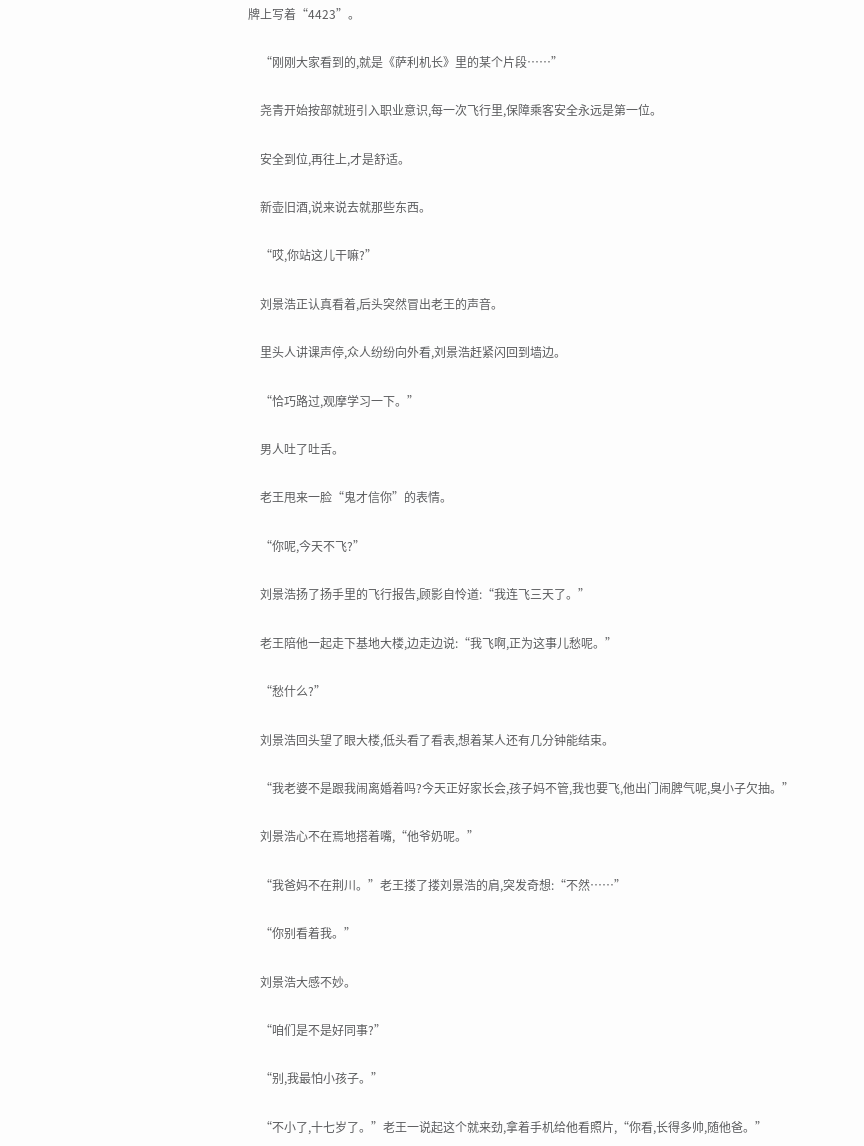牌上写着“4423”。

    “刚刚大家看到的,就是《萨利机长》里的某个片段……”

    尧青开始按部就班引入职业意识,每一次飞行里,保障乘客安全永远是第一位。

    安全到位,再往上,才是舒适。

    新壶旧酒,说来说去就那些东西。

    “哎,你站这儿干嘛?”

    刘景浩正认真看着,后头突然冒出老王的声音。

    里头人讲课声停,众人纷纷向外看,刘景浩赶紧闪回到墙边。

    “恰巧路过,观摩学习一下。”

    男人吐了吐舌。

    老王甩来一脸“鬼才信你”的表情。

    “你呢,今天不飞?”

    刘景浩扬了扬手里的飞行报告,顾影自怜道:“我连飞三天了。”

    老王陪他一起走下基地大楼,边走边说:“我飞啊,正为这事儿愁呢。”

    “愁什么?”

    刘景浩回头望了眼大楼,低头看了看表,想着某人还有几分钟能结束。

    “我老婆不是跟我闹离婚着吗?今天正好家长会,孩子妈不管,我也要飞,他出门闹脾气呢,臭小子欠抽。”

    刘景浩心不在焉地搭着嘴,“他爷奶呢。”

    “我爸妈不在荆川。”老王搂了搂刘景浩的肩,突发奇想:“不然……”

    “你别看着我。”

    刘景浩大感不妙。

    “咱们是不是好同事?”

    “别,我最怕小孩子。”

    “不小了,十七岁了。”老王一说起这个就来劲,拿着手机给他看照片,“你看,长得多帅,随他爸。”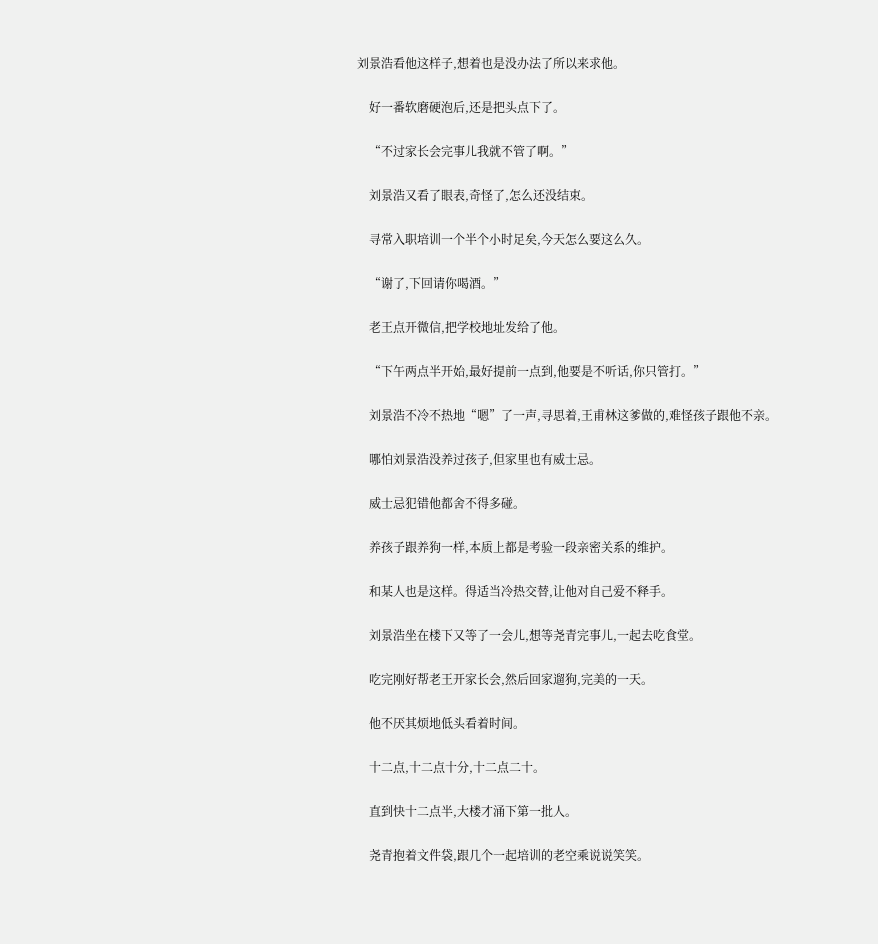刘景浩看他这样子,想着也是没办法了所以来求他。

    好一番软磨硬泡后,还是把头点下了。

    “不过家长会完事儿我就不管了啊。”

    刘景浩又看了眼表,奇怪了,怎么还没结束。

    寻常入职培训一个半个小时足矣,今天怎么要这么久。

    “谢了,下回请你喝酒。”

    老王点开微信,把学校地址发给了他。

    “下午两点半开始,最好提前一点到,他要是不听话,你只管打。”

    刘景浩不冷不热地“嗯”了一声,寻思着,王甫林这爹做的,难怪孩子跟他不亲。

    哪怕刘景浩没养过孩子,但家里也有威士忌。

    威士忌犯错他都舍不得多碰。

    养孩子跟养狗一样,本质上都是考验一段亲密关系的维护。

    和某人也是这样。得适当冷热交替,让他对自己爱不释手。

    刘景浩坐在楼下又等了一会儿,想等尧青完事儿,一起去吃食堂。

    吃完刚好帮老王开家长会,然后回家遛狗,完美的一天。

    他不厌其烦地低头看着时间。

    十二点,十二点十分,十二点二十。

    直到快十二点半,大楼才涌下第一批人。

    尧青抱着文件袋,跟几个一起培训的老空乘说说笑笑。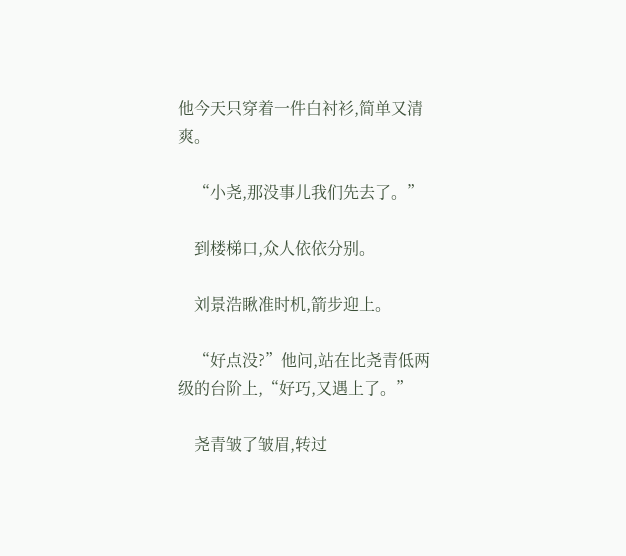他今天只穿着一件白衬衫,简单又清爽。

    “小尧,那没事儿我们先去了。”

    到楼梯口,众人依依分别。

    刘景浩瞅准时机,箭步迎上。

    “好点没?”他问,站在比尧青低两级的台阶上,“好巧,又遇上了。”

    尧青皱了皱眉,转过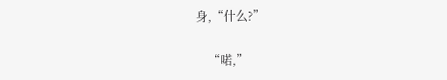身,“什么?”

    “喏,”